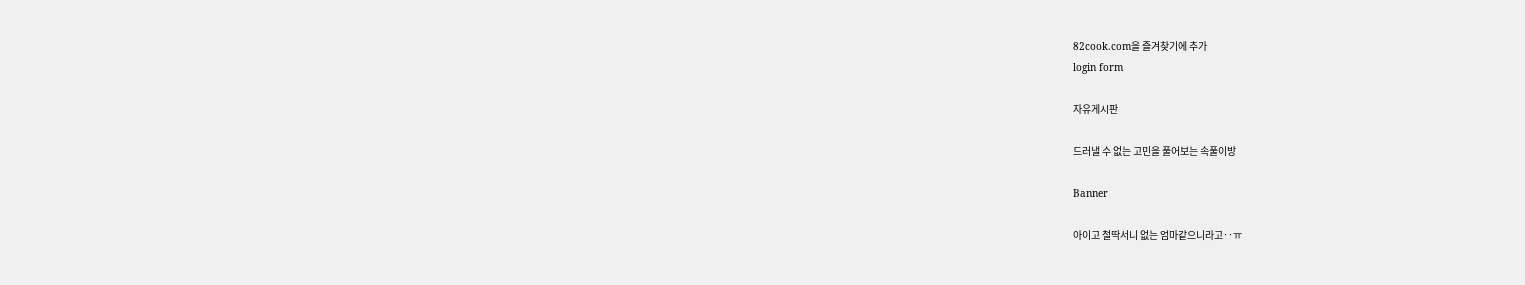82cook.com을 즐겨찾기에 추가
login form

자유게시판

드러낼 수 없는 고민을 풀어보는 속풀이방

Banner

아이고 철딱서니 없는 엄마같으니라고‥ㅠ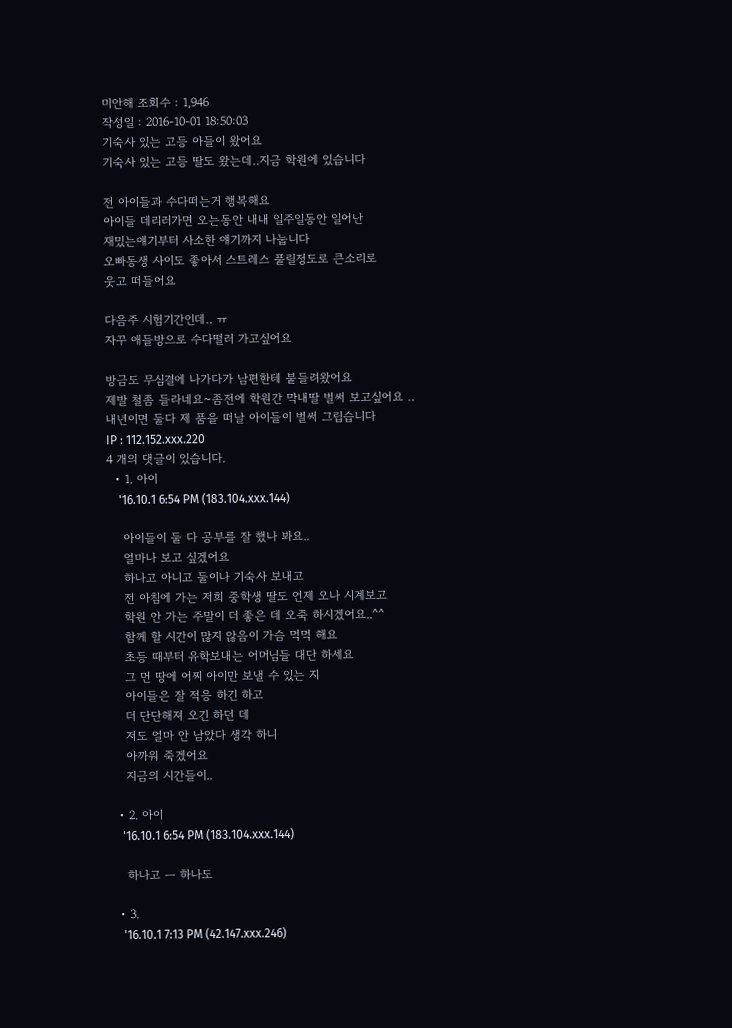미안해 조회수 : 1,946
작성일 : 2016-10-01 18:50:03
기숙사 있는 고등 아들이 왔어요
기숙사 있는 고등 딸도 왔는데‥지금 학원에 있습니다

전 아이들과 수다떠는거 행복해요
아이들 데리러가면 오는동안 내내 일주일동안 일어난
재밌는얘기부터 사소한 얘기까지 나눕니다
오빠동생 사이도 좋아서 스트레스 풀릴정도로 큰소리로
웃고 떠들어요

다음주 시험기간인데‥ ㅠ
자꾸 애들방으로 수다떨러 가고싶어요

방금도 무심결에 나가다가 남편한테 붙들려왔어요
제발 철좀 들라네요~좀전에 학원간 막내딸 벌써 보고싶어요 ‥
내년이면 둘다 제 품을 떠날 아이들이 벌써 그립습니다
IP : 112.152.xxx.220
4 개의 댓글이 있습니다.
  • 1. 아이
    '16.10.1 6:54 PM (183.104.xxx.144)

    아이들이 둘 다 공부를 잘 했나 봐요..
    얼마나 보고 싶겠어요
    하나고 아니고 둘이나 기숙사 보내고
    전 아침에 가는 저희 중학생 딸도 언제 오나 시계보고
    학원 안 가는 주말이 더 좋은 데 오죽 하시겠어요..^^
    함께 할 시간이 많지 않음이 가슴 먹먹 해요
    초등 때부터 유학보내는 어머님들 대단 하세요
    그 먼 땅에 어찌 아이만 보낼 수 있는 지
    아이들은 잘 적응 하긴 하고
    더 단단해져 오긴 하던 데
    저도 얼마 안 남았다 생각 하니
    아까워 죽겠어요
    지금의 시간들이..

  • 2. 아이
    '16.10.1 6:54 PM (183.104.xxx.144)

    하나고 ㅡ 하나도

  • 3.
    '16.10.1 7:13 PM (42.147.xxx.246)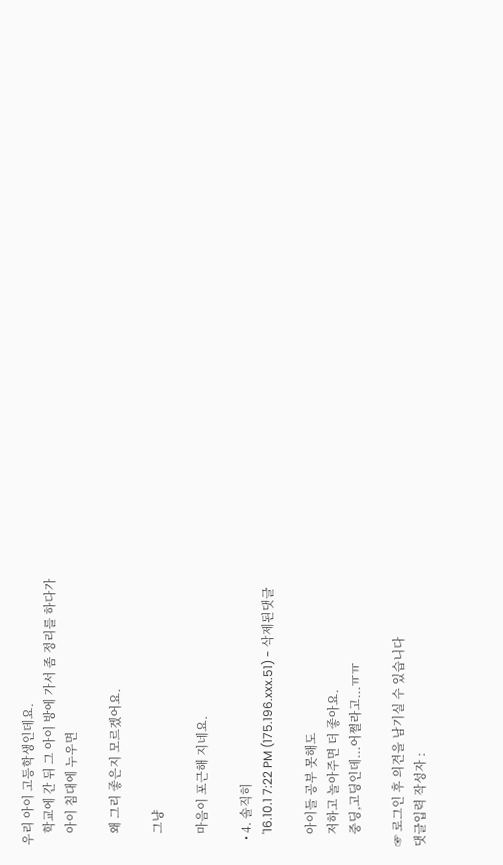우리 아이 고등학생인데요.
    학교에 간 뒤 그 아이 방에 가서 좀 정리를 하다가
    아이 침대에 누우면

    왜 그리 좋은지 모르겠어요.

    그냥

    마음이 포근해 지네요.

  • 4. 솔직히
    '16.10.1 7:22 PM (175.196.xxx.51) - 삭제된댓글

    아이들 공부 못해도
    저하고 놀아주면 더 좋아요.
    중딩,고딩인데...어쩔라고...ㅠㅠ

☞ 로그인 후 의견을 남기실 수 있습니다
댓글입력 작성자 :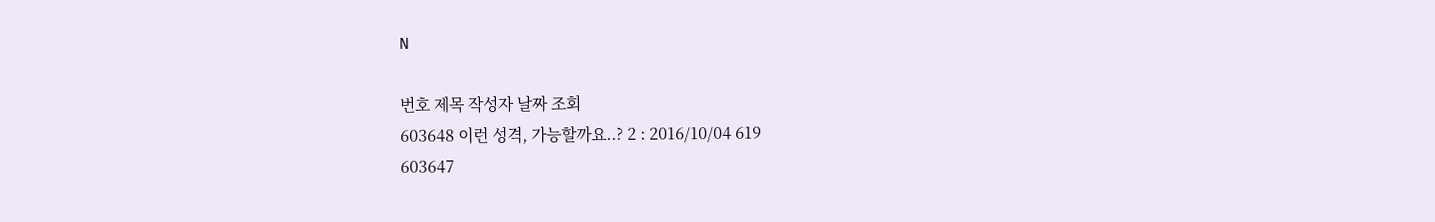N

번호 제목 작성자 날짜 조회
603648 이런 성격, 가능할까요..? 2 : 2016/10/04 619
603647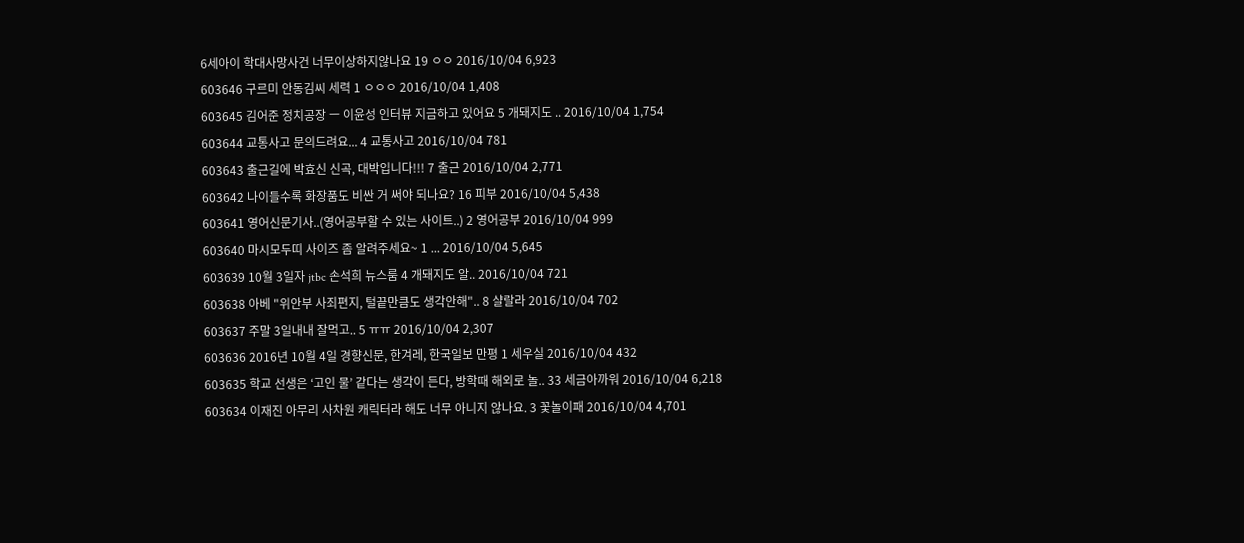6세아이 학대사망사건 너무이상하지않나요 19 ㅇㅇ 2016/10/04 6,923
603646 구르미 안동김씨 세력 1 ㅇㅇㅇ 2016/10/04 1,408
603645 김어준 정치공장 ㅡ 이윤성 인터뷰 지금하고 있어요 5 개돼지도 .. 2016/10/04 1,754
603644 교통사고 문의드려요... 4 교통사고 2016/10/04 781
603643 출근길에 박효신 신곡, 대박입니다!!! 7 출근 2016/10/04 2,771
603642 나이들수록 화장품도 비싼 거 써야 되나요? 16 피부 2016/10/04 5,438
603641 영어신문기사..(영어공부할 수 있는 사이트..) 2 영어공부 2016/10/04 999
603640 마시모두띠 사이즈 좀 알려주세요~ 1 ... 2016/10/04 5,645
603639 10월 3일자 jtbc 손석희 뉴스룸 4 개돼지도 알.. 2016/10/04 721
603638 아베 "위안부 사죄편지, 털끝만큼도 생각안해".. 8 샬랄라 2016/10/04 702
603637 주말 3일내내 잘먹고.. 5 ㅠㅠ 2016/10/04 2,307
603636 2016년 10월 4일 경향신문, 한겨레, 한국일보 만평 1 세우실 2016/10/04 432
603635 학교 선생은 ‘고인 물’ 같다는 생각이 든다, 방학때 해외로 놀.. 33 세금아까워 2016/10/04 6,218
603634 이재진 아무리 사차원 캐릭터라 해도 너무 아니지 않나요. 3 꽃놀이패 2016/10/04 4,701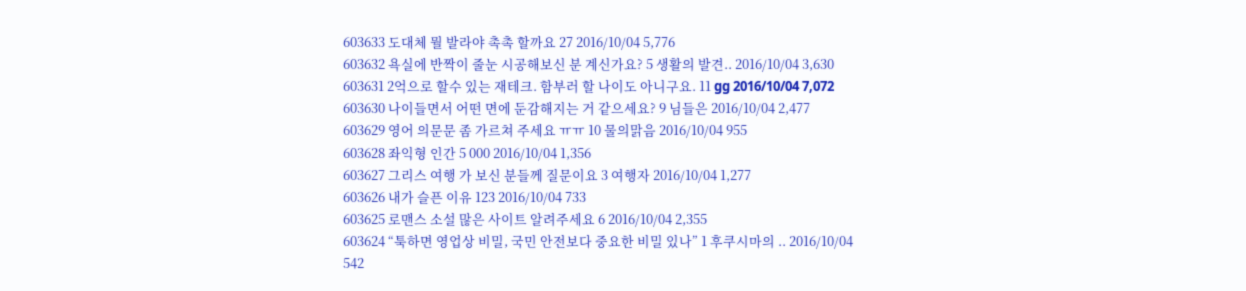603633 도대체 뭘 발라야 촉촉 할까요 27 2016/10/04 5,776
603632 욕실에 반짝이 줄눈 시공해보신 분 계신가요? 5 생활의 발견.. 2016/10/04 3,630
603631 2억으로 할수 있는 재테크. 함부러 할 나이도 아니구요. 11 gg 2016/10/04 7,072
603630 나이들면서 어떤 면에 둔감해지는 거 같으세요? 9 님들은 2016/10/04 2,477
603629 영어 의문문 좀 가르쳐 주세요 ㅠㅠ 10 물의맑음 2016/10/04 955
603628 좌익형 인간 5 000 2016/10/04 1,356
603627 그리스 여행 가 보신 분들께 질문이요 3 여행자 2016/10/04 1,277
603626 내가 슬픈 이유 123 2016/10/04 733
603625 로맨스 소설 많은 사이트 알려주세요 6 2016/10/04 2,355
603624 “툭하면 영업상 비밀, 국민 안전보다 중요한 비밀 있나” 1 후쿠시마의 .. 2016/10/04 542